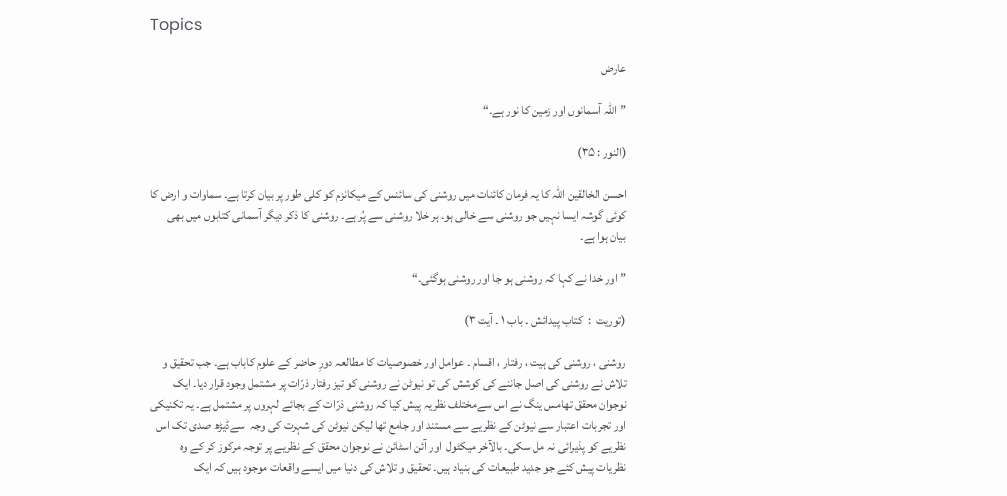Topics

عارض

”اللہ آسمانوں اور زمین کا نور ہے۔“

(النور : ۳۵)

احسن الخالقین اللہ کا یہ فرمان کائنات میں روشنی کی سائنس کے میکانزم کو کلی طور پر بیان کرتا ہے۔ سماوات و ارض کا کوئی گوشہ ایسا نہیں جو روشنی سے خالی ہو۔ ہر خلا روشنی سے پُر ہے۔ روشنی کا ذکر دیگر آسمانی کتابوں میں بھی بیان ہوا ہے۔

” اور خدا نے کہا کہ روشنی ہو جا اور روشنی ہوگئی۔“

(توریت  :  کتاب پیدائش ۔ باب ۱ ۔ آیت ۳)

روشنی ، روشنی کی ہیت ، رفتار ، اقسام ۔ عوامل اور خصوصیات کا مطالعہ دورِ حاضر کے علوم کاباب ہے۔ جب تحقیق و تلاش نے روشنی کی اصل جاننے کی کوشش کی تو نیوٹن نے روشنی کو تیز رفتار ذرّات پر مشتمل وجود قرار دیا۔ ایک نوجوان محقق تھامس ینگ نے اس سےمختلف نظریہ پیش کیا کہ روشنی ذرّات کے بجائے لہروں پر مشتمل ہے۔ یہ تکنیکی اور تجربات اعتبار سے نیوٹن کے نظریے سے مستند اور جامع تھا لیکن نیوٹن کی شہرت کی وجہ  سےڈیڑھ صدی تک اس نظریے کو پذیرائی نہ مل سکی۔ بالآخر میکٹول  اور آئن اسٹائن نے نوجوان محقق کے نظریے پر توجہ مرکوز کر کے وہ نظریات پیش کئے جو جدید طبیعات کی بنیاد ہیں۔ تحقیق و تلاش کی دنیا میں ایسے واقعات موجود ہیں کہ ایک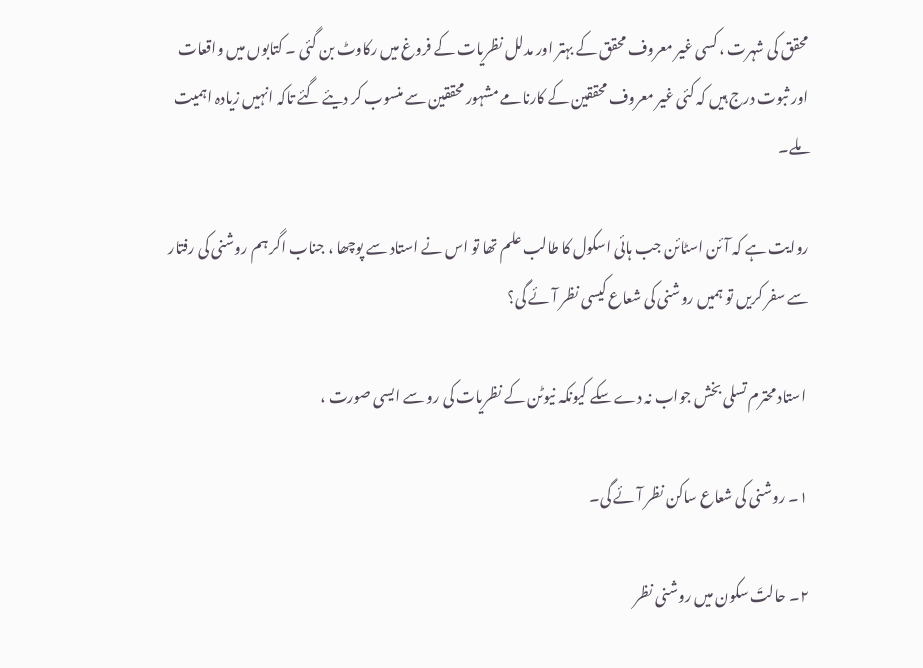محقق کی شہرت ، کسی غیر معروف محقق کے بہتر اور مدلل نظریات کے فروغ میں رکاوٹ بن گئی ۔ کتابوں میں واقعات اور ثبوت درج ہیں کہ کئی غیر معروف محققین کے کارنامے مشہور محققین سے منسوب کر دیئے گئے تاکہ انہیں زیادہ اہمیت ملے۔

روایت ہے کہ آئن اسٹائن جب ہائی اسکول کا طالب علم تھا تو اس نے استاد سے پوچھا ، جناب اگر ہم روشنی کی رفتار سے سفر کریں تو ہمیں روشنی کی شعاع کیسی نظر آئے گی؟

 استاد محترم تسلی بخش جواب نہ دے سکے کیونکہ نیوٹن کے نظریات کی رو سے ایسی صورت ،

۱۔ روشنی کی شعاع ساکن نظر آئے گی۔

۲۔ حالتَ سکون میں روشنی نظر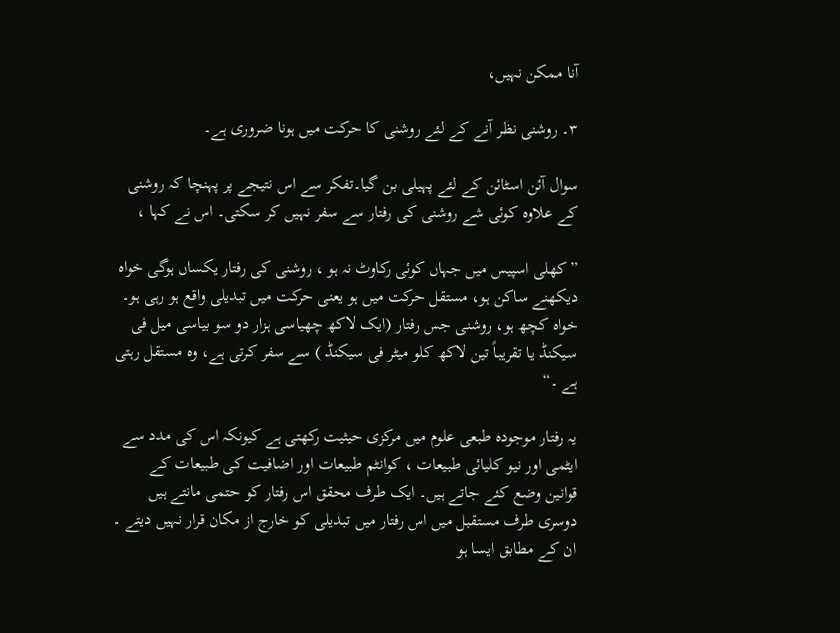آنا ممکن نہیں،

۳۔ روشنی نظر آنے کے لئے روشنی کا حرکت میں ہونا ضروری ہے۔

سوال آئن اسٹائن کے لئے پہیلی بن گیا۔تفکر سے اس نتیجے پر پہنچا کہ روشنی کے علاوہ کوئی شے روشنی کی رفتار سے سفر نہیں کر سکتی۔ اس نے کہا ،

” کھلی اسپیس میں جہاں کوئی رکاوٹ نہ ہو ، روشنی کی رفتار یکساں ہوگی خواہ دیکھنے ساکن ہو، مستقل حرکت میں ہو یعنی حرکت میں تبدیلی واقع ہو رہی ہو۔ خواہ کچھ ہو، روشنی جس رفتار (ایک لاکھ چھیاسی ہزار دو سو بیاسی میل فی سیکنڈ یا تقریباً تین لاکھ کلو میٹر فی سیکنڈ ) سے سفر کرتی ہے، وہ مستقل رہتی ہے ۔“

یہ رفتار موجودہ طبعی علوم میں مرکزی حیثیت رکھتی ہے کیونکہ اس کی مدد سے ایٹمی اور نیو کلیائی طبیعات ، کوانٹم طبیعات اور اضافیت کی طبیعات کے قوانین وضع کئے جاتے ہیں۔ ایک طرف محقق اس رفتار کو حتمی مانتے ہیں دوسری طرف مستقبل میں اس رفتار میں تبدیلی کو خارج از مکان قرار نہیں دیتے ۔  ان کے مطابق ایسا ہو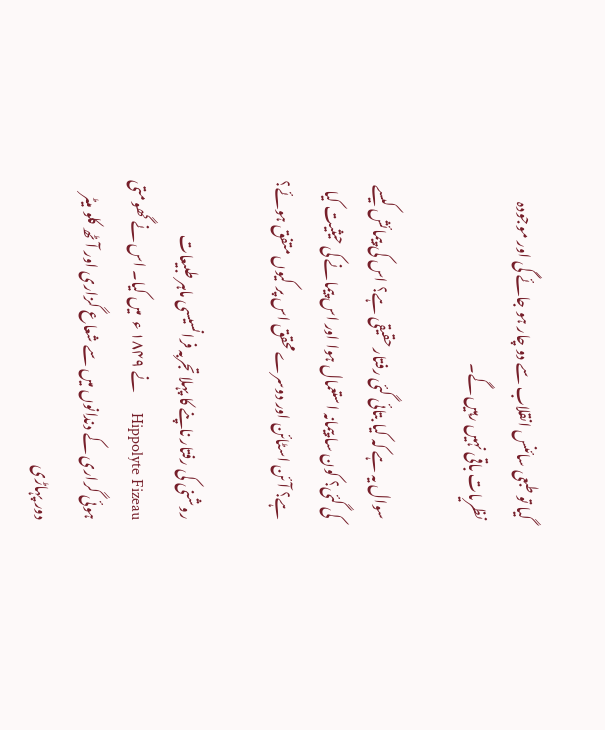گیا تو طبعی سائنس انقلاب سے دو چار ہو جائے گی اور موجودہ نظریات باقی نہیں رہیں گے۔

سوال یہ ہے کہ کیا بتائی گئی رفتار حقیقی ہے؟ اس کی پیمائش کیسے کی گئی؟ کون سا پیمانہ استعمال ہوا اور اس پیمانے کی حیثیت کیا ہے؟ آئن اسٹائن اور دوسرے محقق اس پر کیوں متفق ہوئے؟

روشنی کی رفتار ناپنے کا پہلا تجربہ فرانسیسی ماہر طبیعات Hippolyte Fizeau     نے ۱۸۴۹ ء  میں کیا۔ اس نے گھومتی ہوئی گراری کے دندانوں میں سے شعاع گزاری اور آٹھ کلو میٹر دور پہاڑی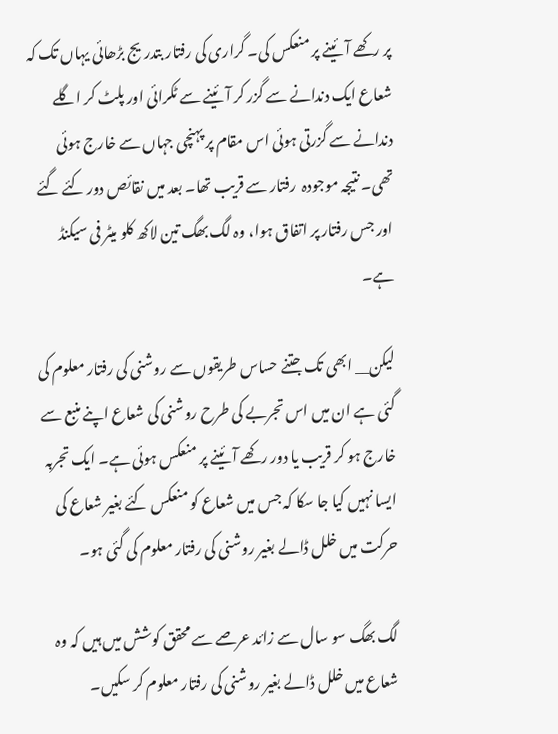پر رکھے آئینے پر منعکس کی۔ گراری کی رفتار بتدریج بڑھائی یہاں تک کہ شعاع ایک دندانے سے گزر کر آئینے سے ٹکرائی اور پلٹ کر اگلے دندانے سے گزرتی ہوئی اس مقام پر پہنچی جہاں سے خارج ہوئی تھی۔ نتیجہ موجودہ  رفتار سے قریب تھا۔ بعد میں نقائص دور کئے گئے اور جس رفتار پر اتفاق ہوا، وہ لگ بھگ تین لاکھ کلو میٹر فی سیکنڈ ہے۔

لیکن__ ابھی تک جتنے حساس طریقوں سے روشنی کی رفتار معلوم کی گئی ہے ان میں اس تجربے کی طرح روشنی کی شعاع اپنے منبع سے خارج ہو کر قریب یا دور رکھے آئینے پر منعکس ہوئی ہے۔ ایک تجربہ ایسا نہیں کیا جا سکا کہ جس میں شعاع کو منعکس کئے بغیر شعاع کی حرکت میں خلل ڈالے بغیر روشنی کی رفتار معلوم کی گئی ہو۔

لگ بھگ سو سال سے زائد عرصے سے محقق کوشش میں ہیں کہ وہ شعاع میں خلل ڈالے بغیر روشنی کی رفتار معلوم کر سکیں۔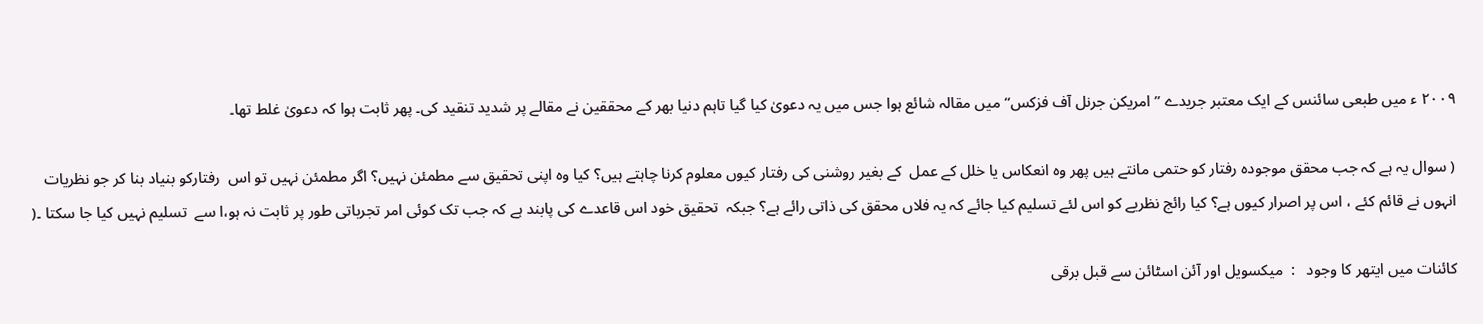۲۰۰۹ ء میں طبعی سائنس کے ایک معتبر جریدے ” امریکن جرنل آف فزکس“ میں مقالہ شائع ہوا جس میں یہ دعویٰ کیا گیا تاہم دنیا بھر کے محققین نے مقالے پر شدید تنقید کی۔ پھر ثابت ہوا کہ دعویٰ غلط تھا۔

( سوال یہ ہے کہ جب محقق موجودہ رفتار کو حتمی مانتے ہیں پھر وہ انعکاس یا خلل کے عمل  کے بغیر روشنی کی رفتار کیوں معلوم کرنا چاہتے ہیں؟ کیا وہ اپنی تحقیق سے مطمئن نہیں؟ اگر مطمئن نہیں تو اس  رفتارکو بنیاد بنا کر جو نظریات انہوں نے قائم کئے ، اس پر اصرار کیوں ہے؟ کیا رائج نظریے کو اس لئے تسلیم کیا جائے کہ یہ فلاں محقق کی ذاتی رائے ہے؟ جبکہ  تحقیق خود اس قاعدے کی پابند ہے کہ جب تک کوئی امر تجرباتی طور پر ثابت نہ ہو،ا سے  تسلیم نہیں کیا جا سکتا ۔(

کائنات میں ایتھر کا وجود   :  میکسویل اور آئن اسٹائن سے قبل برقی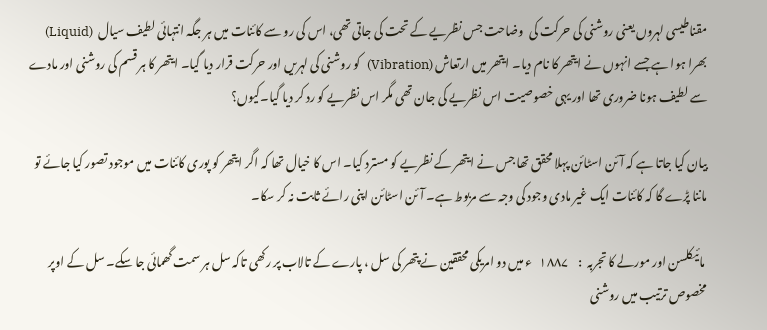مقناطیسی لہروں یعنی روشنی کی حرکت کی  وضاحت جس نظریے کے تحت کی جاتی تھی، اس کی رو سے کائنات میں ہر جگہ انتہائی لطیف سیال  (Liquid)   بھرا ہوا ہے جسے انہوں نے ایتھر کا نام دیا۔ ایتھر میں ارتعاش (Vibration)  کو روشنی کی لہریں اور حرکت قرار دیا گیا۔ ایتھر کا ہر قسم کی روشنی اور مادے سے لطیف ہونا ضروری تھا اور یہی خصوصیت اس نظریے کی جان تھی مگر اس نظریے کو رد کر دیا گیا۔کیوں؟

بیان کیا جاتا ہے کہ آئن اسٹائن پہلا محقق تھا جس نے ایتھر کے نظریے کو مسترد کیا۔ اس کا خیال تھا کہ اگر ایتھر کو پوری کائنات میں موجود تصور کیا جائے تو ماننا پڑے گا کہ کائنات ایک غیر مادی وجود کی وجہ سے مربوط ہے۔ آئن اسٹائن اپنی رائے ثابت نہ کر سکا۔

 مائیکلسن اور مورلے کا تجربہ  :    ۱۸۸۷   ء میں دو امریکی محققین نے پتھر کی سل ، پارے کے تالاب پر رکھی تاکہ سل ہر سمت گھمائی جا سکے۔ سل کے اوپر مخصوص ترتیب میں روشنی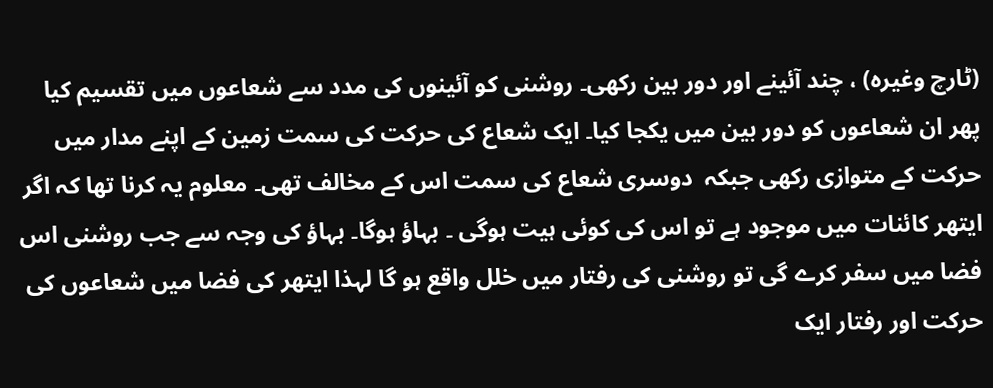(ٹارچ وغیرہ) ، چند آئینے اور دور بین رکھی۔ روشنی کو آئینوں کی مدد سے شعاعوں میں تقسیم کیا پھر ان شعاعوں کو دور بین میں یکجا کیا۔ ایک شعاع کی حرکت کی سمت زمین کے اپنے مدار میں حرکت کے متوازی رکھی جبکہ  دوسری شعاع کی سمت اس کے مخالف تھی۔ معلوم یہ کرنا تھا کہ اگر ایتھر کائنات میں موجود ہے تو اس کی کوئی ہیت ہوگی ۔ بہاؤ ہوگا۔ بہاؤ کی وجہ سے جب روشنی اس فضا میں سفر کرے گی تو روشنی کی رفتار میں خلل واقع ہو گا لہذا ایتھر کی فضا میں شعاعوں کی حرکت اور رفتار ایک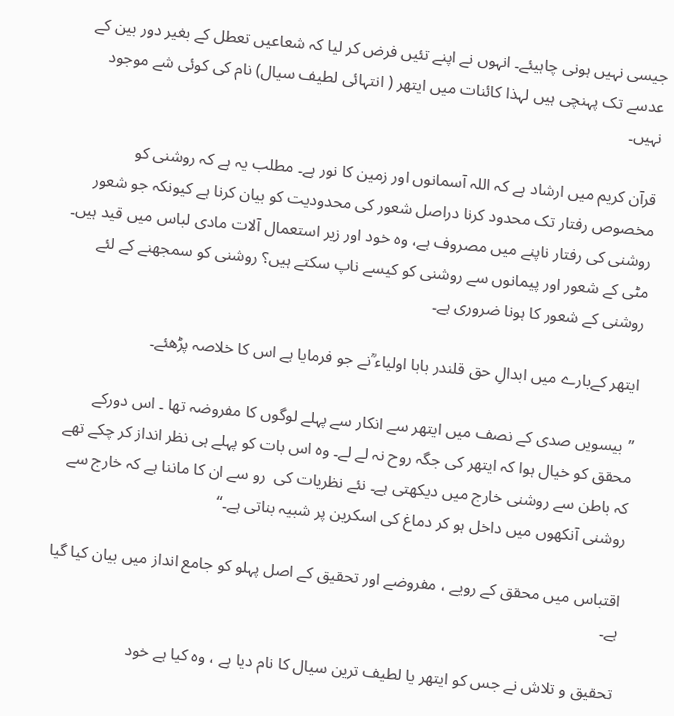جیسی نہیں ہونی چاہیئے۔ انہوں نے اپنے تئیں فرض کر لیا کہ شعاعیں تعطل کے بغیر دور بین کے عدسے تک پہنچی ہیں لہذا کائنات میں ایتھر ( انتہائی لطیف سیال) نام کی کوئی شے موجود نہیں۔

قرآن کریم میں ارشاد ہے کہ اللہ آسمانوں اور زمین کا نور ہے۔ مطلب یہ ہے کہ روشنی کو مخصوص رفتار تک محدود کرنا دراصل شعور کی محدودیت کو بیان کرنا ہے کیونکہ جو شعور روشنی کی رفتار ناپنے میں مصروف ہے، وہ خود اور زیر استعمال آلات مادی لباس میں قید ہیں۔ مٹی کے شعور اور پیمانوں سے روشنی کو کیسے ناپ سکتے ہیں؟ روشنی کو سمجھنے کے لئے روشنی کے شعور کا ہونا ضروری ہے۔

ایتھر کےبارے میں ابدالِ حق قلندر بابا اولیاء ؒنے جو فرمایا ہے اس کا خلاصہ پڑھئے۔

”بیسویں صدی کے نصف میں ایتھر سے انکار سے پہلے لوگوں کا مفروضہ تھا ۔ اس دورکے محقق کو خیال ہوا کہ ایتھر کی جگہ روح نہ لے لے۔ وہ اس بات کو پہلے ہی نظر انداز کر چکے تھے کہ باطن سے روشنی خارج میں دیکھتی ہے۔ نئے نظریات کی  رو سے ان کا ماننا ہے کہ خارج سے روشنی آنکھوں میں داخل ہو کر دماغ کی اسکرین پر شبیہ بناتی ہے۔“

اقتباس میں محقق کے رویے ، مفروضے اور تحقیق کے اصل پہلو کو جامع انداز میں بیان کیا گیا ہے۔

تحقیق و تلاش نے جس کو ایتھر یا لطیف ترین سیال کا نام دیا ہے ، وہ کیا ہے خود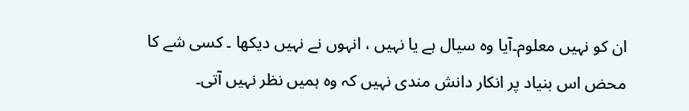ان کو نہیں معلوم۔آیا وہ سیال ہے یا نہیں ، انہوں نے نہیں دیکھا ۔ کسی شے کا محض اس بنیاد پر انکار دانش مندی نہیں کہ وہ ہمیں نظر نہیں آتی۔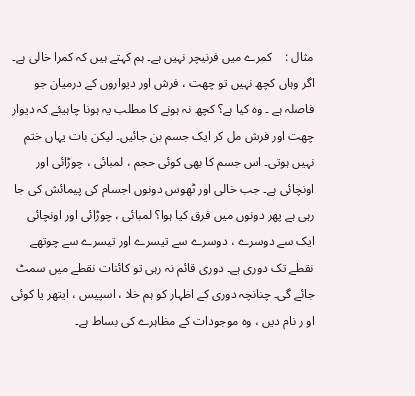مثال :    کمرے میں فرنیچر نہیں ہے۔ ہم کہتے ہیں کہ کمرا خالی ہے۔ اگر وہاں کچھ نہیں تو چھت ، فرش اور دیواروں کے درمیان جو فاصلہ ہے ۔ وہ کیا ہے؟ کچھ نہ ہونے کا مطلب یہ ہونا چاہیئے کہ دیوار چھت اور فرش مل کر ایک جسم بن جائیں۔ لیکن بات یہاں ختم نہیں ہوتی۔ اس جسم کا بھی کوئی حجم ، لمبائی ، چوڑائی اور اونچائی ہے۔ جب خالی اور ٹھوس دونوں اجسام کی پیمائش کی جا رہی ہے پھر دونوں میں فرق کیا ہوا؟ لمبائی ، چوڑائی اور اونچائی ایک سے دوسرے ، دوسرے سے تیسرے اور تیسرے سے چوتھے نقطے تک دوری ہے۔ دوری قائم نہ رہی تو کائنات نقطے میں سمٹ جائے گی۔ چنانچہ دوری کے اظہار کو ہم خلا ، اسپیس ، ایتھر یا کوئی او ر نام دیں ، وہ موجودات کے مظاہرے کی بساط ہے۔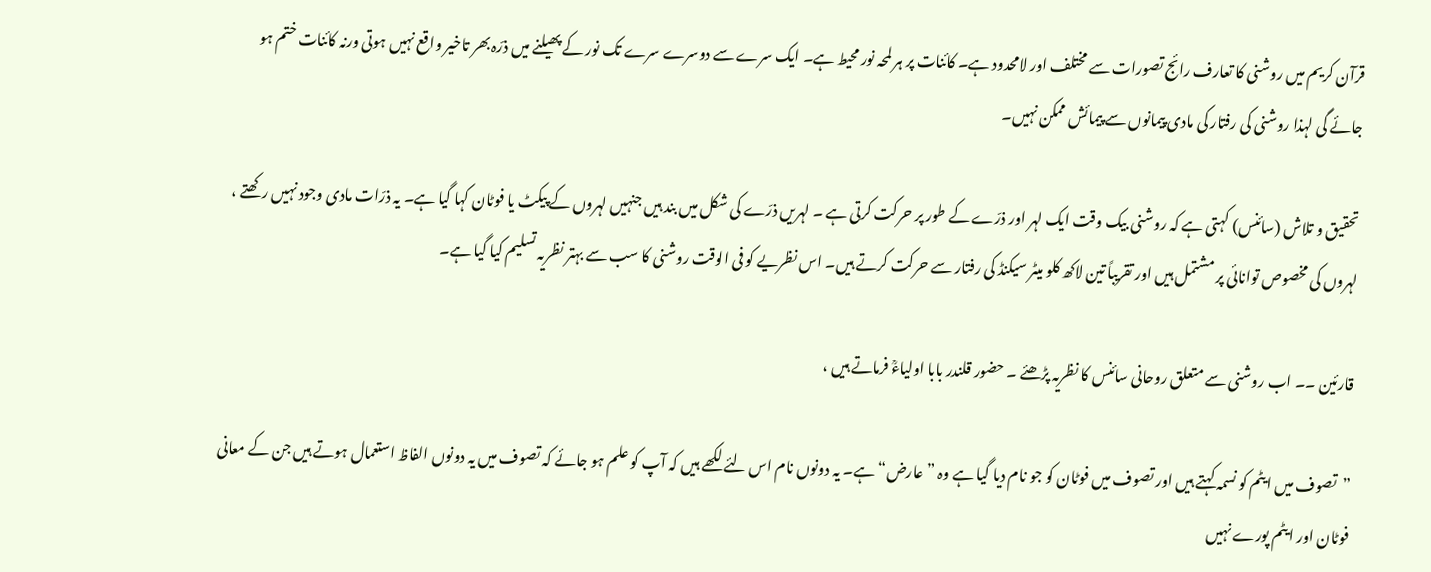قرآن کریم میں روشنی کا تعارف رائج تصورات سے مختلف اور لامحدود ہے۔ کائنات پر ہر لمحہ نور محیط ہے۔ ایک سرے سے دوسرے سرے تک نور کے پھیلنے میں ذرّہ بھر تاخیر واقع نہیں ہوتی ورنہ کائنات ختم ہو جائے گی لہذا روشنی کی رفتار کی مادی پیمانوں سے پیمائش ممکن نہیں۔

تحقیق و تلاش (سائنس) کہتی ہے کہ روشنی بیک وقت ایک لہر اور ذرّے کے طور پر حرکت کرتی ہے ۔ لہریں ذرّے کی شکل میں بند ہیں جنہیں لہروں کے پیکٹ یا فوٹان کہا گیا ہے۔ یہ ذرّات مادی وجود نہیں رکھتے ، لہروں کی مخصوص توانائی پر مشتمل ہیں اور تقریباً تین لاکھ کلو میٹر سیکنڈ کی رفتار سے حرکت کرتے ہیں۔ اس نظریے کو فی الوقت روشنی کا سب سے بہتر نظریہ تسلیم کیا گیا ہے۔

قارئین ۔۔ اب روشنی سے متعلق روحانی سائنس کا نظریہ پڑھئے ۔ حضور قلندر بابا اولیاءؒ فرماتے ہیں ،

”تصوف میں ایٹم کو نسمہ کہتے ہیں اور تصوف میں فوٹان کو جو نام دیا گیا ہے وہ ”عارض“ ہے۔ یہ دونوں نام اس لئے لکھے ہیں کہ آپ کو علم ہو جائے کہ تصوف میں یہ دونوں الفاظ استعمال ہوتے ہیں جن کے معانی فوٹان اور ایٹم پورے نہیں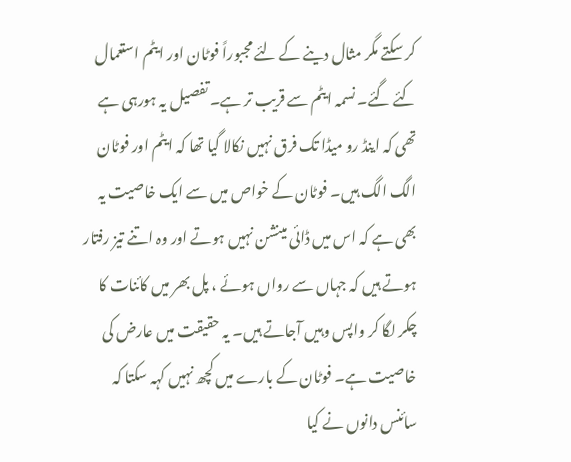کر سکتے مگر مثال دینے کے لئے مجبوراً فوٹان اور ایٹم استعمال کئے گئے۔ نسمہ ایٹم سے قریب تر ہے۔ تفصیل یہ ہورہی ہے تھی کہ اینڈ رو میڈا تک فرق نہیں نکالا گیا تھا کہ ایٹم اور فوٹان الگ الگ ہیں۔ فوٹان کے خواص میں سے ایک خاصیت یہ بھی ہے کہ اس میں ڈائی مینشن نہیں ہوتے اور وہ اتنے تیز رفتار ہوتے ہیں کہ جہاں سے رواں ہوئے ، پل بھر میں کائنات کا چکر لگا کر واپس وہیں آجاتے ہیں۔ یہ حقیقت میں عارض کی خاصیت ہے۔ فوٹان کے بارے میں کچھ نہیں کہہ سکتا کہ سائنس دانوں نے کیا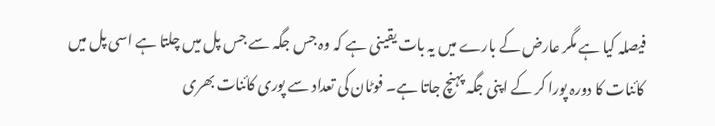فیصلہ کیا ہے مگر عارض کے بارے میں یہ بات یقینی ہے کہ وہ جس جگہ سے جس پل میں چلتا ہے اسی پل میں کائنات کا دورہ پورا کر کے اپنی جگہ پہنچ جاتا ہے۔ فوٹان کی تعداد سے پوری کائنات بھری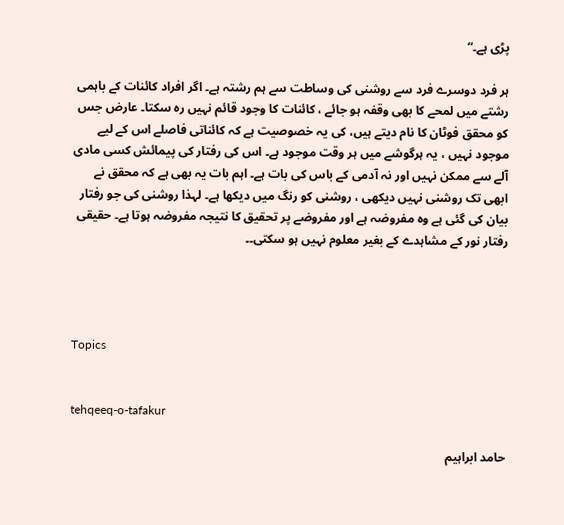پڑی ہے۔“

ہر فرد دوسرے فرد سے روشنی کی وساطت سے ہم رشتہ ہے۔ اگر افراد کائنات کے باہمی رشتے میں لمحے کا بھی وقفہ ہو جائے ، کائنات کا وجود قائم نہیں رہ سکتا۔ عارض جس کو محقق فوٹان کا نام دیتے ہیں، کی یہ خصوصیت ہے کہ کائناتی فاصلے اس کے لیے موجود نہیں ، یہ ہرگوشے میں ہر وقت موجود ہے۔ اس کی رفتار کی پیمائش کسی مادی آلے سے ممکن نہیں اور نہ آدمی کے باس کی بات ہے۔ اہم بات یہ بھی ہے کہ محقق نے ابھی تک روشنی نہیں دیکھی ، روشنی کو رنگ میں دیکھا ہے۔ لہذا روشنی کی جو رفتار بیان کی گئی ہے وہ مفروضہ ہے اور مفروضے پر تحقیق کا نتیجہ مفروضہ ہوتا ہے۔ حقیقی رفتار نور کے مشاہدے کے بغیر معلوم نہیں ہو سکتی۔۔




Topics


tehqeeq-o-tafakur

حامد ابراہیم